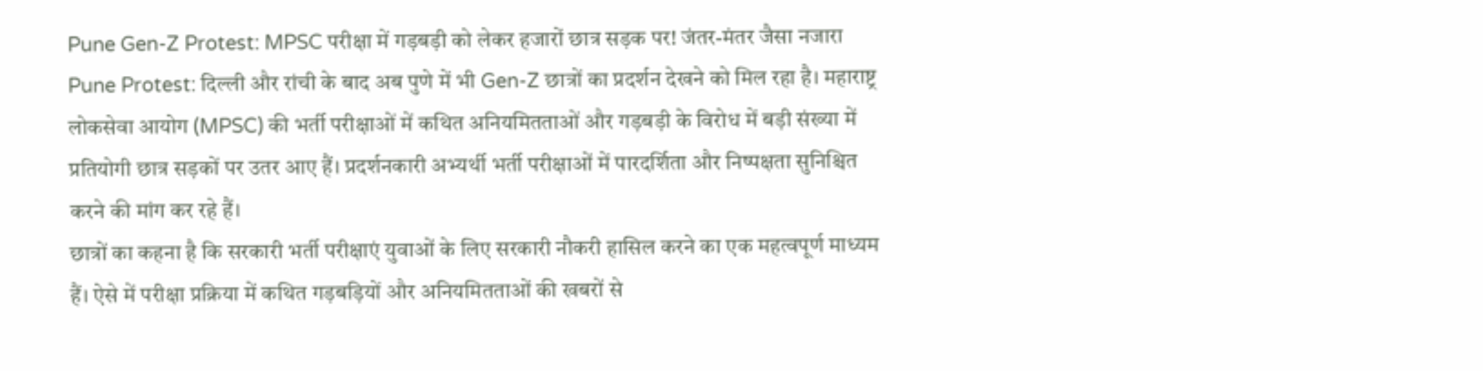Pune Gen-Z Protest: MPSC परीक्षा में गड़बड़ी को लेकर हजारों छात्र सड़क पर! जंतर-मंतर जैसा नजारा
Pune Protest: दिल्ली और रांची के बाद अब पुणे में भी Gen-Z छात्रों का प्रदर्शन देखने को मिल रहा है। महाराष्ट्र लोकसेवा आयोग (MPSC) की भर्ती परीक्षाओं में कथित अनियमितताओं और गड़बड़ी के विरोध में बड़ी संख्या में प्रतियोगी छात्र सड़कों पर उतर आए हैं। प्रदर्शनकारी अभ्यर्थी भर्ती परीक्षाओं में पारदर्शिता और निष्पक्षता सुनिश्चित करने की मांग कर रहे हैं।
छात्रों का कहना है कि सरकारी भर्ती परीक्षाएं युवाओं के लिए सरकारी नौकरी हासिल करने का एक महत्वपूर्ण माध्यम हैं। ऐसे में परीक्षा प्रक्रिया में कथित गड़बड़ियों और अनियमितताओं की खबरों से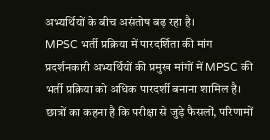अभ्यर्थियों के बीच असंतोष बढ़ रहा है।
MPSC भर्ती प्रक्रिया में पारदर्शिता की मांग
प्रदर्शनकारी अभ्यर्थियों की प्रमुख मांगों में MPSC की भर्ती प्रक्रिया को अधिक पारदर्शी बनाना शामिल है। छात्रों का कहना है कि परीक्षा से जुड़े फैसलों, परिणामों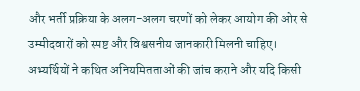और भर्ती प्रक्रिया के अलग-अलग चरणों को लेकर आयोग की ओर से उम्मीदवारों को स्पष्ट और विश्वसनीय जानकारी मिलनी चाहिए।
अभ्यर्थियों ने कथित अनियमितताओं की जांच कराने और यदि किसी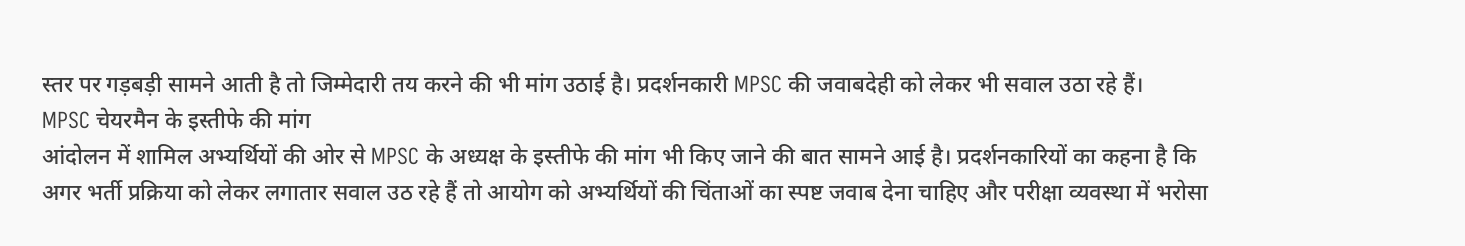स्तर पर गड़बड़ी सामने आती है तो जिम्मेदारी तय करने की भी मांग उठाई है। प्रदर्शनकारी MPSC की जवाबदेही को लेकर भी सवाल उठा रहे हैं।
MPSC चेयरमैन के इस्तीफे की मांग
आंदोलन में शामिल अभ्यर्थियों की ओर से MPSC के अध्यक्ष के इस्तीफे की मांग भी किए जाने की बात सामने आई है। प्रदर्शनकारियों का कहना है कि अगर भर्ती प्रक्रिया को लेकर लगातार सवाल उठ रहे हैं तो आयोग को अभ्यर्थियों की चिंताओं का स्पष्ट जवाब देना चाहिए और परीक्षा व्यवस्था में भरोसा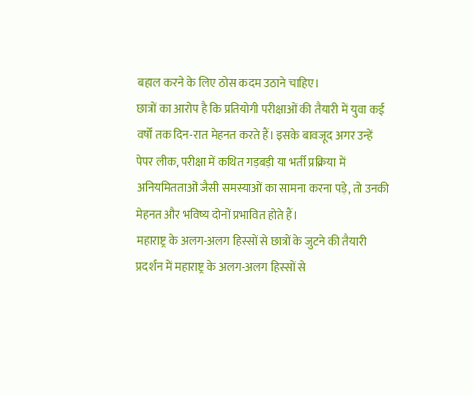बहाल करने के लिए ठोस कदम उठाने चाहिए।
छात्रों का आरोप है कि प्रतियोगी परीक्षाओं की तैयारी में युवा कई वर्षों तक दिन-रात मेहनत करते हैं। इसके बावजूद अगर उन्हें पेपर लीक, परीक्षा में कथित गड़बड़ी या भर्ती प्रक्रिया में अनियमितताओं जैसी समस्याओं का सामना करना पड़े, तो उनकी मेहनत और भविष्य दोनों प्रभावित होते हैं।
महाराष्ट्र के अलग-अलग हिस्सों से छात्रों के जुटने की तैयारी
प्रदर्शन में महाराष्ट्र के अलग-अलग हिस्सों से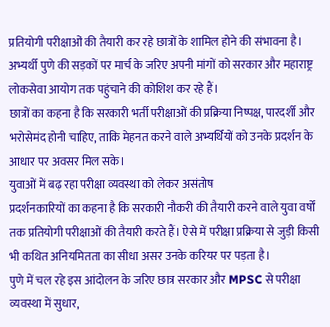प्रतियोगी परीक्षाओं की तैयारी कर रहे छात्रों के शामिल होने की संभावना है। अभ्यर्थी पुणे की सड़कों पर मार्च के जरिए अपनी मांगों को सरकार और महाराष्ट्र लोकसेवा आयोग तक पहुंचाने की कोशिश कर रहे हैं।
छात्रों का कहना है कि सरकारी भर्ती परीक्षाओं की प्रक्रिया निष्पक्ष, पारदर्शी और भरोसेमंद होनी चाहिए, ताकि मेहनत करने वाले अभ्यर्थियों को उनके प्रदर्शन के आधार पर अवसर मिल सके।
युवाओं में बढ़ रहा परीक्षा व्यवस्था को लेकर असंतोष
प्रदर्शनकारियों का कहना है कि सरकारी नौकरी की तैयारी करने वाले युवा वर्षों तक प्रतियोगी परीक्षाओं की तैयारी करते हैं। ऐसे में परीक्षा प्रक्रिया से जुड़ी किसी भी कथित अनियमितता का सीधा असर उनके करियर पर पड़ता है।
पुणे में चल रहे इस आंदोलन के जरिए छात्र सरकार और MPSC से परीक्षा व्यवस्था में सुधार,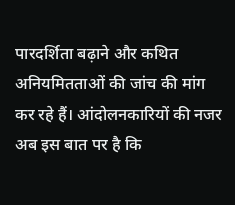पारदर्शिता बढ़ाने और कथित अनियमितताओं की जांच की मांग कर रहे हैं। आंदोलनकारियों की नजर अब इस बात पर है कि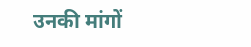उनकी मांगों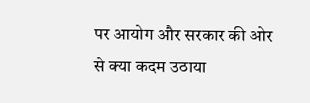पर आयोग और सरकार की ओर से क्या कदम उठाया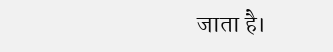जाता है।